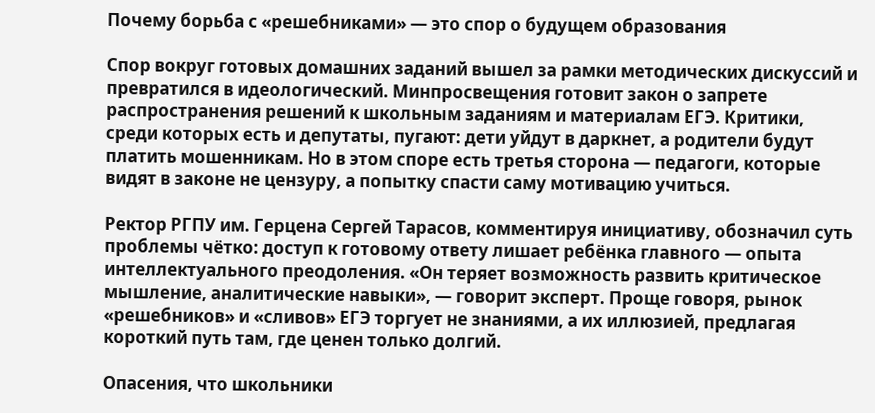Почему борьба с «решебниками» — это спор о будущем образования

Спор вокруг готовых домашних заданий вышел за рамки методических дискуссий и превратился в идеологический. Минпросвещения готовит закон о запрете распространения решений к школьным заданиям и материалам ЕГЭ. Критики, среди которых есть и депутаты, пугают: дети уйдут в даркнет, а родители будут платить мошенникам. Но в этом споре есть третья сторона — педагоги, которые видят в законе не цензуру, а попытку спасти саму мотивацию учиться.

Ректор РГПУ им. Герцена Сергей Тарасов, комментируя инициативу, обозначил суть проблемы чётко: доступ к готовому ответу лишает ребёнка главного — опыта интеллектуального преодоления. «Он теряет возможность развить критическое мышление, аналитические навыки», — говорит эксперт. Проще говоря, рынок «решебников» и «сливов» ЕГЭ торгует не знаниями, а их иллюзией, предлагая короткий путь там, где ценен только долгий.

Опасения, что школьники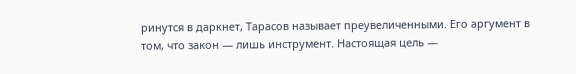ринутся в даркнет, Тарасов называет преувеличенными. Его аргумент в том, что закон — лишь инструмент. Настоящая цель —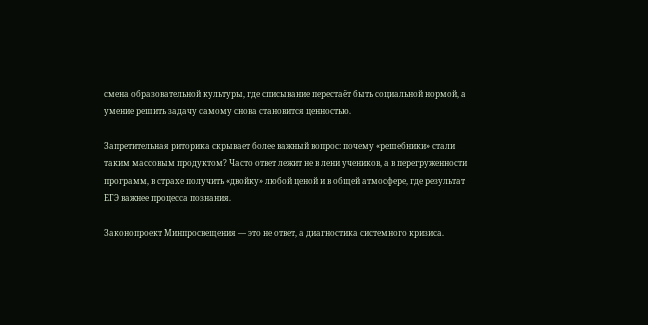смена образовательной культуры, где списывание перестаёт быть социальной нормой, а умение решить задачу самому снова становится ценностью.

Запретительная риторика скрывает более важный вопрос: почему «решебники» стали таким массовым продуктом? Часто ответ лежит не в лени учеников, а в перегруженности программ, в страхе получить «двойку» любой ценой и в общей атмосфере, где результат ЕГЭ важнее процесса познания.

Законопроект Минпросвещения — это не ответ, а диагностика системного кризиса.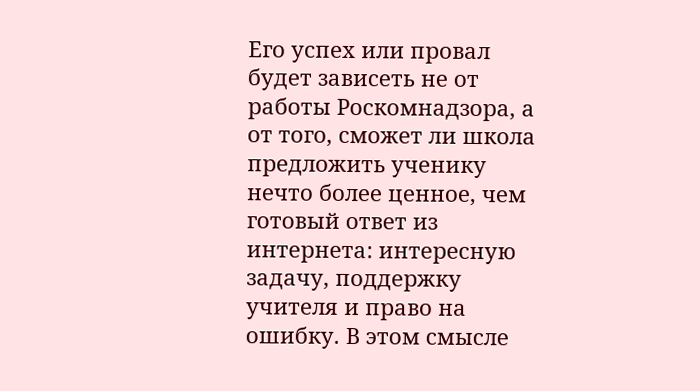Его успех или провал будет зависеть не от работы Роскомнадзора, а от того, сможет ли школа предложить ученику нечто более ценное, чем готовый ответ из интернета: интересную задачу, поддержку учителя и право на ошибку. В этом смысле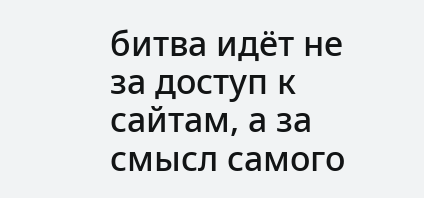битва идёт не за доступ к сайтам, а за смысл самого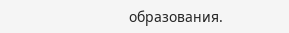образования.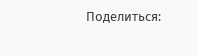Поделиться: